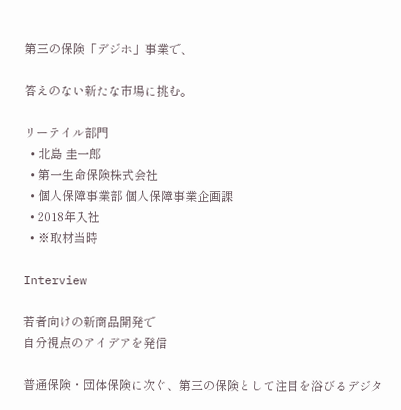第三の保険「デジホ」事業で、

答えのない新たな市場に挑む。

リーテイル部門
  • 北島 圭一郎
  • 第一生命保険株式会社
  • 個人保障事業部 個人保障事業企画課
  • 2018年入社
  • ※取材当時

Interview

若者向けの新商品開発で
自分視点のアイデアを発信

普通保険・団体保険に次ぐ、第三の保険として注目を浴びるデジタ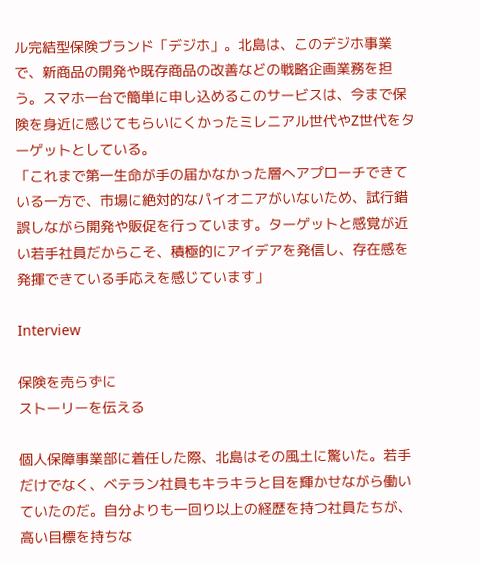ル完結型保険ブランド「デジホ」。北島は、このデジホ事業で、新商品の開発や既存商品の改善などの戦略企画業務を担う。スマホ一台で簡単に申し込めるこのサービスは、今まで保険を身近に感じてもらいにくかったミレニアル世代やZ世代をターゲットとしている。
「これまで第一生命が手の届かなかった層へアプローチできている一方で、市場に絶対的なパイオニアがいないため、試行錯誤しながら開発や販促を行っています。ターゲットと感覚が近い若手社員だからこそ、積極的にアイデアを発信し、存在感を発揮できている手応えを感じています」

Interview

保険を売らずに
ストーリーを伝える

個人保障事業部に着任した際、北島はその風土に驚いた。若手だけでなく、ベテラン社員もキラキラと目を輝かせながら働いていたのだ。自分よりも一回り以上の経歴を持つ社員たちが、高い目標を持ちな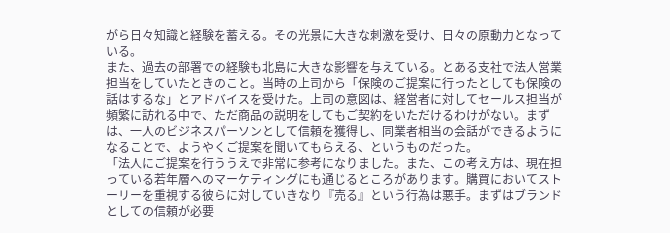がら日々知識と経験を蓄える。その光景に大きな刺激を受け、日々の原動力となっている。
また、過去の部署での経験も北島に大きな影響を与えている。とある支社で法人営業担当をしていたときのこと。当時の上司から「保険のご提案に行ったとしても保険の話はするな」とアドバイスを受けた。上司の意図は、経営者に対してセールス担当が頻繁に訪れる中で、ただ商品の説明をしてもご契約をいただけるわけがない。まずは、一人のビジネスパーソンとして信頼を獲得し、同業者相当の会話ができるようになることで、ようやくご提案を聞いてもらえる、というものだった。
「法人にご提案を行ううえで非常に参考になりました。また、この考え方は、現在担っている若年層へのマーケティングにも通じるところがあります。購買においてストーリーを重視する彼らに対していきなり『売る』という行為は悪手。まずはブランドとしての信頼が必要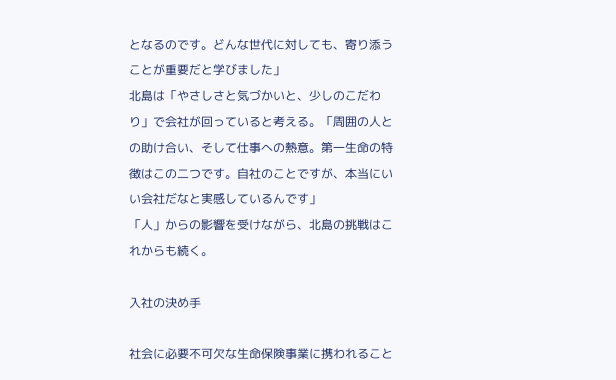となるのです。どんな世代に対しても、寄り添うことが重要だと学びました」
北島は「やさしさと気づかいと、少しのこだわり」で会社が回っていると考える。「周囲の人との助け合い、そして仕事への熱意。第一生命の特徴はこの二つです。自社のことですが、本当にいい会社だなと実感しているんです」
「人」からの影響を受けながら、北島の挑戦はこれからも続く。

入社の決め手

社会に必要不可欠な生命保険事業に携われること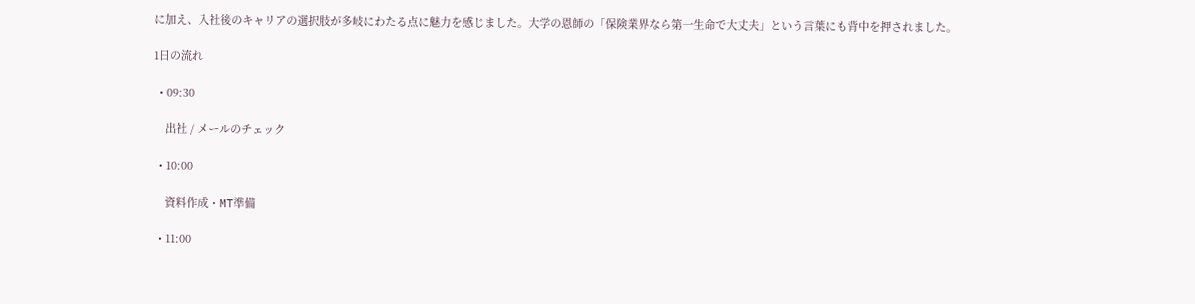に加え、入社後のキャリアの選択肢が多岐にわたる点に魅力を感じました。大学の恩師の「保険業界なら第一生命で大丈夫」という言葉にも背中を押されました。

1日の流れ

  • 09:30

    出社 / メールのチェック

  • 10:00

    資料作成・MT準備

  • 11:00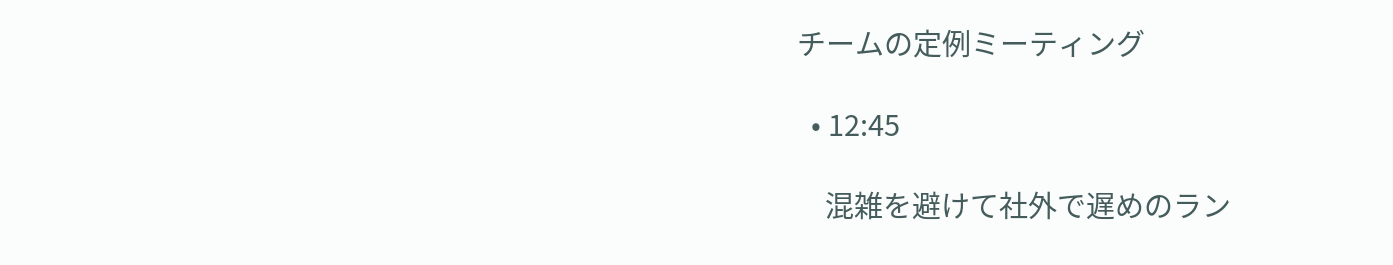チームの定例ミーティング

  • 12:45

    混雑を避けて社外で遅めのラン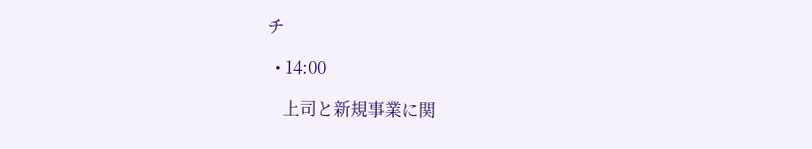チ

  • 14:00

    上司と新規事業に関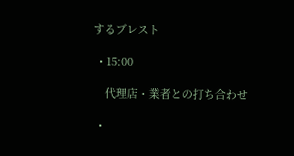するブレスト

  • 15:00

    代理店・業者との打ち合わせ

  •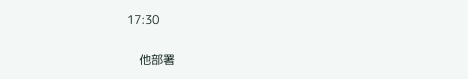17:30

    他部署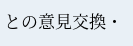との意見交換・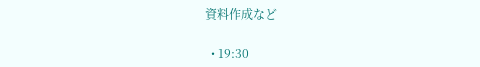資料作成など

  • 19:30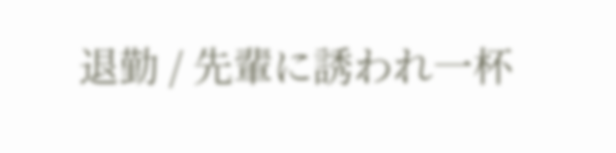退勤 / 先輩に誘われ一杯